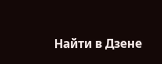Найти в Дзене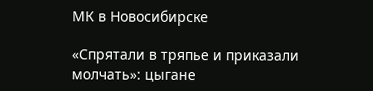МК в Новосибирске

«Спрятали в тряпье и приказали молчать»: цыгане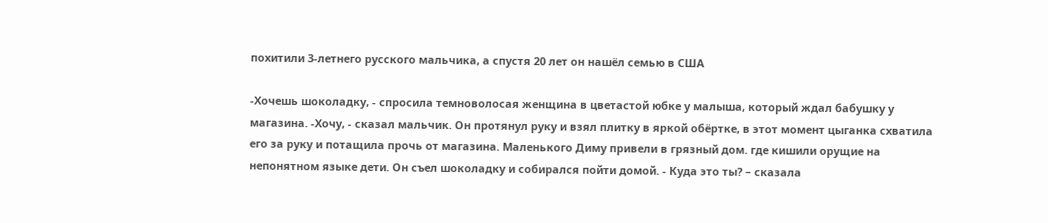похитили 3-летнего русского мальчика, а спустя 20 лет он нашёл семью в США

-Хочешь шоколадку, - спросила темноволосая женщина в цветастой юбке у малыша, который ждал бабушку у магазина. -Хочу, - сказал мальчик. Он протянул руку и взял плитку в яркой обёртке, в этот момент цыганка схватила его за руку и потащила прочь от магазина. Маленького Диму привели в грязный дом. где кишили орущие на непонятном языке дети. Он съел шоколадку и собирался пойти домой. - Куда это ты? – сказала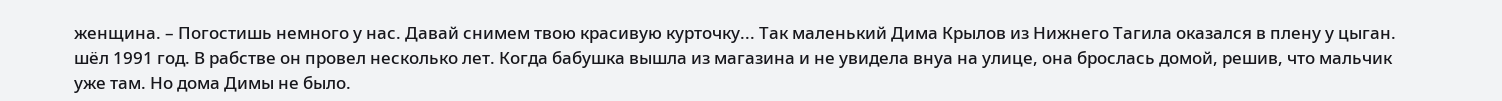женщина. – Погостишь немного у нас. Давай снимем твою красивую курточку... Так маленький Дима Крылов из Нижнего Тагила оказался в плену у цыган. шёл 1991 год. В рабстве он провел несколько лет. Когда бабушка вышла из магазина и не увидела внуа на улице, она брослась домой, решив, что мальчик уже там. Но дома Димы не было.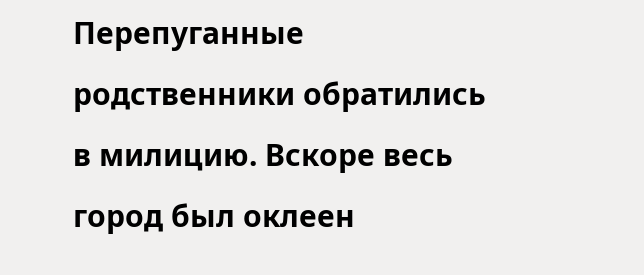Перепуганные родственники обратились в милицию. Вскоре весь город был оклеен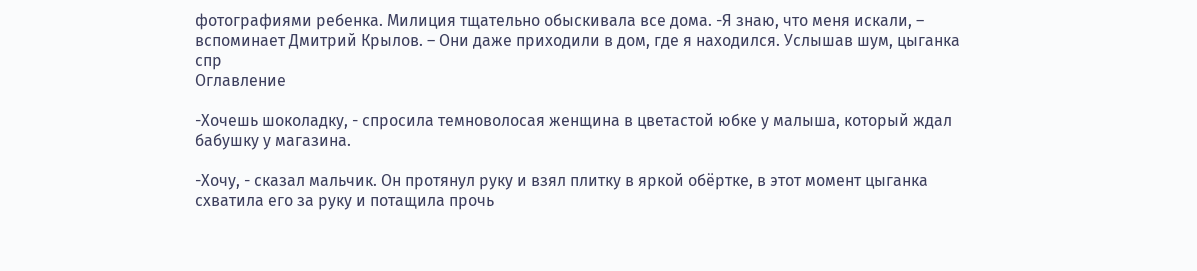фотографиями ребенка. Милиция тщательно обыскивала все дома. -Я знаю, что меня искали, – вспоминает Дмитрий Крылов. – Они даже приходили в дом, где я находился. Услышав шум, цыганка спр
Оглавление

-Хочешь шоколадку, - спросила темноволосая женщина в цветастой юбке у малыша, который ждал бабушку у магазина.

-Хочу, - сказал мальчик. Он протянул руку и взял плитку в яркой обёртке, в этот момент цыганка схватила его за руку и потащила прочь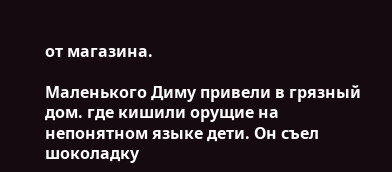от магазина.

Маленького Диму привели в грязный дом. где кишили орущие на непонятном языке дети. Он съел шоколадку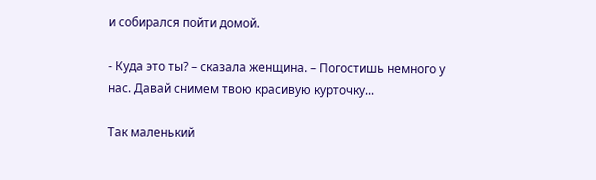и собирался пойти домой.

- Куда это ты? – сказала женщина. – Погостишь немного у нас. Давай снимем твою красивую курточку...

Так маленький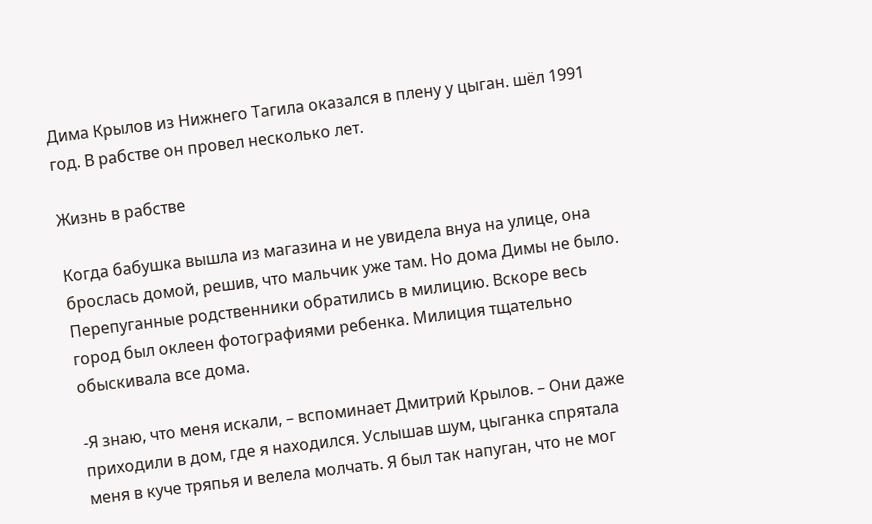Дима Крылов из Нижнего Тагила оказался в плену у цыган. шёл 1991 год. В рабстве он провел несколько лет.

Жизнь в рабстве

Когда бабушка вышла из магазина и не увидела внуа на улице, она брослась домой, решив, что мальчик уже там. Но дома Димы не было. Перепуганные родственники обратились в милицию. Вскоре весь город был оклеен фотографиями ребенка. Милиция тщательно обыскивала все дома.

-Я знаю, что меня искали, – вспоминает Дмитрий Крылов. – Они даже приходили в дом, где я находился. Услышав шум, цыганка спрятала меня в куче тряпья и велела молчать. Я был так напуган, что не мог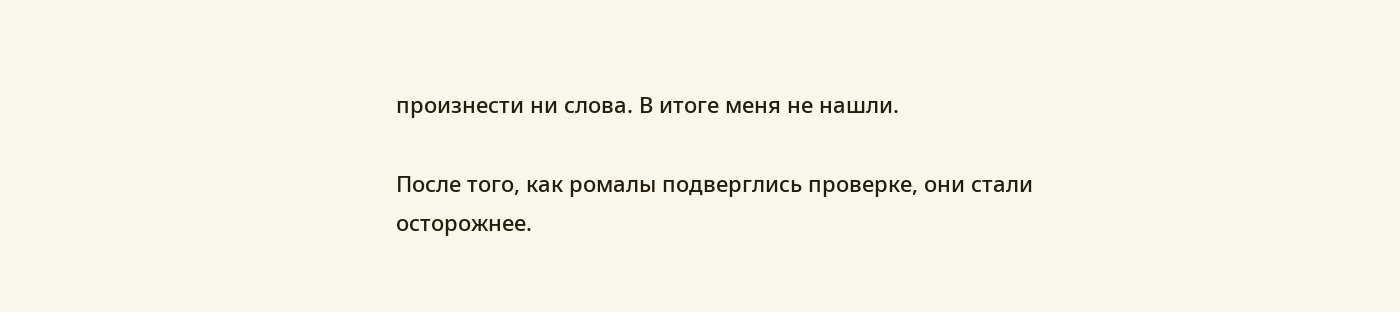произнести ни слова. В итоге меня не нашли.

После того, как ромалы подверглись проверке, они стали осторожнее.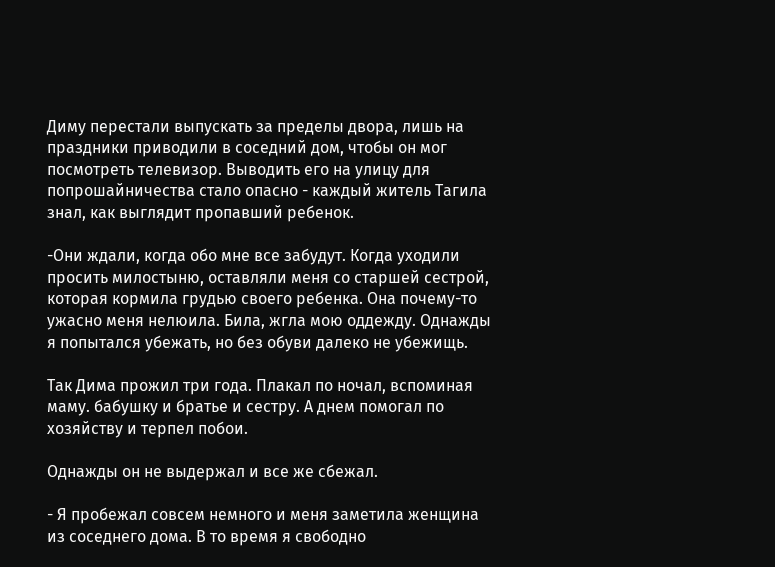Диму перестали выпускать за пределы двора, лишь на праздники приводили в соседний дом, чтобы он мог посмотреть телевизор. Выводить его на улицу для попрошайничества стало опасно - каждый житель Тагила знал, как выглядит пропавший ребенок.

-Они ждали, когда обо мне все забудут. Когда уходили просить милостыню, оставляли меня со старшей сестрой, которая кормила грудью своего ребенка. Она почему-то ужасно меня нелюила. Била, жгла мою оддежду. Однажды я попытался убежать, но без обуви далеко не убежищь.

Так Дима прожил три года. Плакал по ночал, вспоминая маму. бабушку и братье и сестру. А днем помогал по хозяйству и терпел побои.

Однажды он не выдержал и все же сбежал.

- Я пробежал совсем немного и меня заметила женщина из соседнего дома. В то время я свободно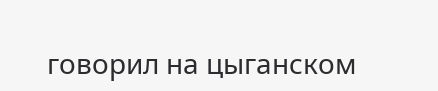говорил на цыганском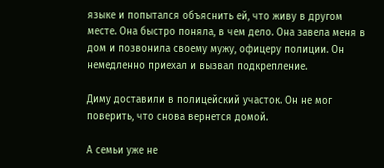языке и попытался объяснить ей, что живу в другом месте. Она быстро поняла, в чем дело. Она завела меня в дом и позвонила своему мужу, офицеру полиции. Он немедленно приехал и вызвал подкрепление.

Диму доставили в полицейский участок. Он не мог поверить, что снова вернется домой.

А семьи уже не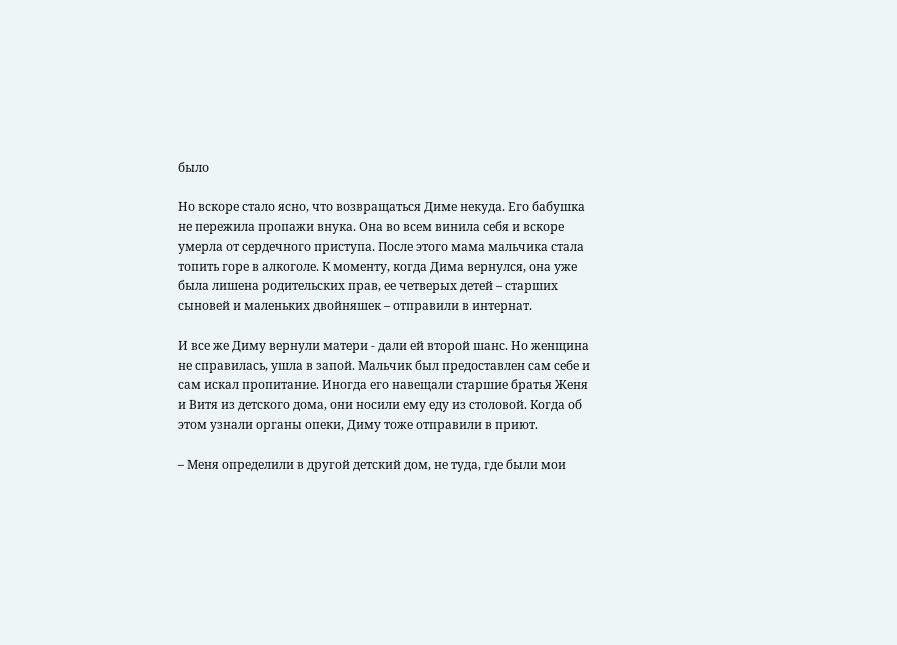было

Но вскоре стало ясно, что возвращаться Диме некуда. Его бабушка не пережила пропажи внука. Она во всем винила себя и вскоре умерла от сердечного приступа. После этого мама мальчика стала топить горе в алкоголе. К моменту, когда Дима вернулся, она уже была лишена родительских прав, ее четверых детей – старших сыновей и маленьких двойняшек – отправили в интернат.

И все же Диму вернули матери - дали ей второй шанс. Но женщина не справилась, ушла в запой. Мальчик был предоставлен сам себе и сам искал пропитание. Иногда его навещали старшие братья Женя и Витя из детского дома, они носили ему еду из столовой. Когда об этом узнали органы опеки, Диму тоже отправили в приют.

– Меня определили в другой детский дом, не туда, где были мои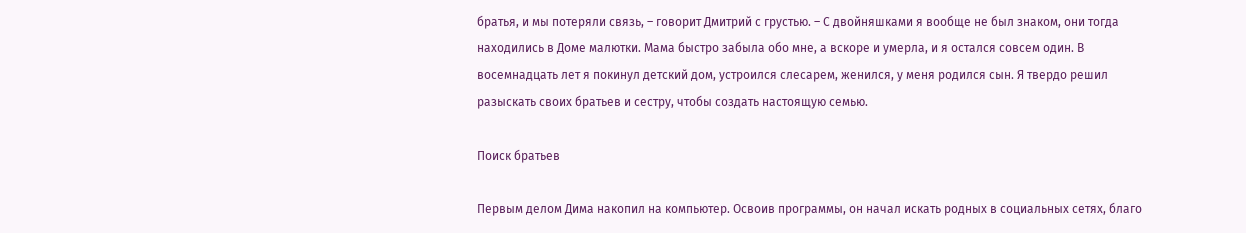братья, и мы потеряли связь, – говорит Дмитрий с грустью. – С двойняшками я вообще не был знаком, они тогда находились в Доме малютки. Мама быстро забыла обо мне, а вскоре и умерла, и я остался совсем один. В восемнадцать лет я покинул детский дом, устроился слесарем, женился, у меня родился сын. Я твердо решил разыскать своих братьев и сестру, чтобы создать настоящую семью.

Поиск братьев

Первым делом Дима накопил на компьютер. Освоив программы, он начал искать родных в социальных сетях, благо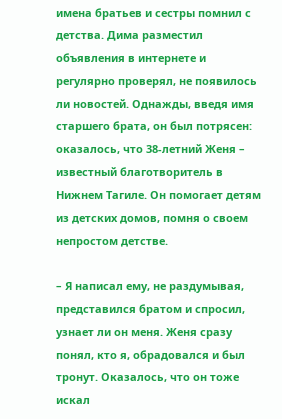имена братьев и сестры помнил с детства. Дима разместил объявления в интернете и регулярно проверял, не появилось ли новостей. Однажды, введя имя старшего брата, он был потрясен: оказалось, что 38-летний Женя – известный благотворитель в Нижнем Тагиле. Он помогает детям из детских домов, помня о своем непростом детстве.

– Я написал ему, не раздумывая, представился братом и спросил, узнает ли он меня. Женя сразу понял, кто я, обрадовался и был тронут. Оказалось, что он тоже искал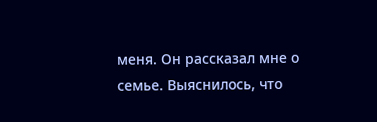меня. Он рассказал мне о семье. Выяснилось, что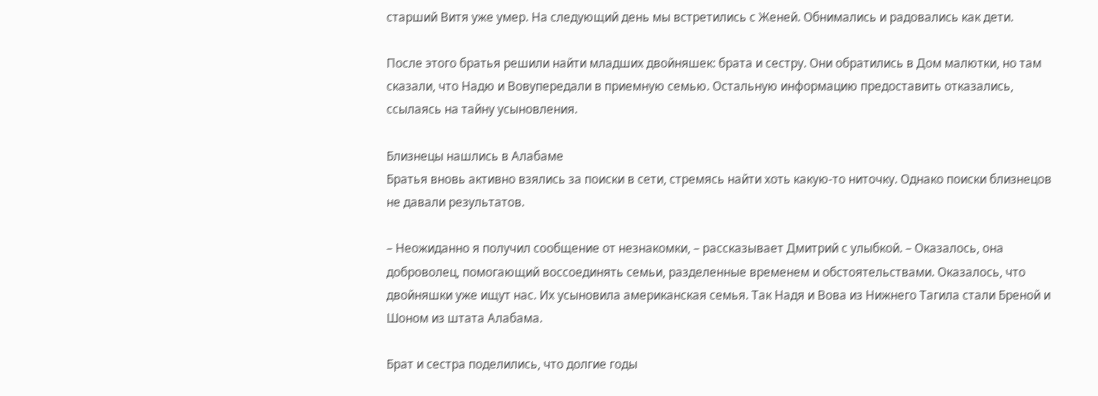старший Витя уже умер. На следующий день мы встретились с Женей. Обнимались и радовались как дети.

После этого братья решили найти младших двойняшек: брата и сестру. Они обратились в Дом малютки, но там сказали, что Надю и Вовупередали в приемную семью. Остальную информацию предоставить отказались, ссылаясь на тайну усыновления.

Близнецы нашлись в Алабаме
Братья вновь активно взялись за поиски в сети, стремясь найти хоть какую-то ниточку. Однако поиски близнецов не давали результатов.

– Неожиданно я получил сообщение от незнакомки, – рассказывает Дмитрий с улыбкой. – Оказалось, она доброволец, помогающий воссоединять семьи, разделенные временем и обстоятельствами. Оказалось, что двойняшки уже ищут нас. Их усыновила американская семья. Так Надя и Вова из Нижнего Тагила стали Бреной и Шоном из штата Алабама.

Брат и сестра поделились, что долгие годы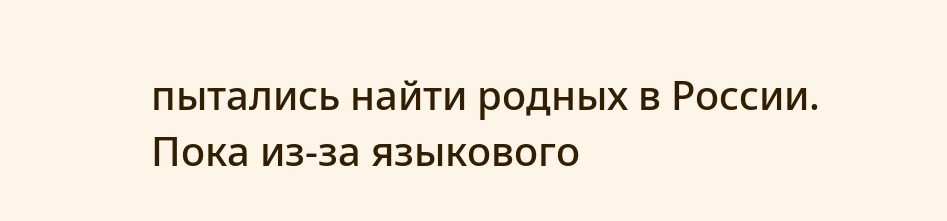пытались найти родных в России. Пока из-за языкового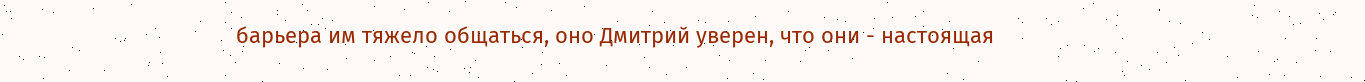барьера им тяжело общаться, оно Дмитрий уверен, что они - настоящая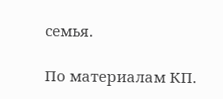семья.

По материалам КП.